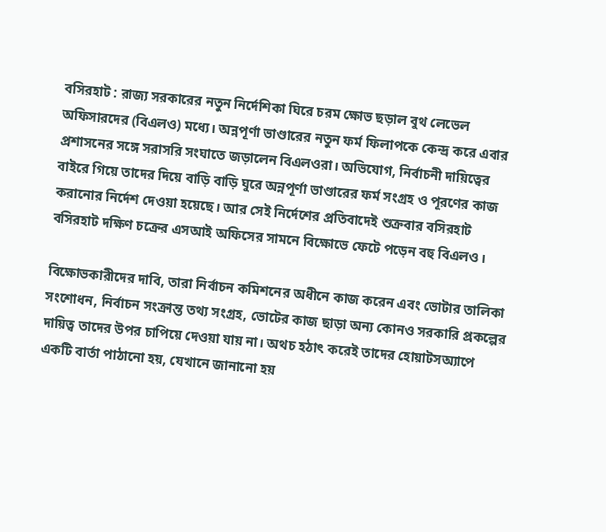বসিরহাট : রাজ্য সরকারের নতুন নির্দেশিকা ঘিরে চরম ক্ষোভ ছড়াল বুথ লেভেল অফিসারদের (বিএলও) মধ্যে। অন্নপূর্ণা ভাণ্ডারের নতুন ফর্ম ফিলাপকে কেন্দ্র করে এবার প্রশাসনের সঙ্গে সরাসরি সংঘাতে জড়ালেন বিএলওরা। অভিযোগ, নির্বাচনী দায়িত্বের বাইরে গিয়ে তাদের দিয়ে বাড়ি বাড়ি ঘুরে অন্নপূর্ণা ভাণ্ডারের ফর্ম সংগ্রহ ও পূরণের কাজ করানোর নির্দেশ দেওয়া হয়েছে। আর সেই নির্দেশের প্রতিবাদেই শুক্রবার বসিরহাট বসিরহাট দক্ষিণ চক্রের এসআই অফিসের সামনে বিক্ষোভে ফেটে পড়েন বহু বিএলও।

বিক্ষোভকারীদের দাবি, তারা নির্বাচন কমিশনের অধীনে কাজ করেন এবং ভোটার তালিকা সংশোধন, নির্বাচন সংক্রান্ত তথ্য সংগ্রহ, ভোটের কাজ ছাড়া অন্য কোনও সরকারি প্রকল্পের দায়িত্ব তাদের উপর চাপিয়ে দেওয়া যায় না। অথচ হঠাৎ করেই তাদের হোয়াটসঅ্যাপে একটি বার্তা পাঠানো হয়, যেখানে জানানো হয়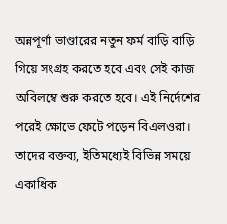অন্নপূর্ণা ভাণ্ডারের নতুন ফর্ম বাড়ি বাড়ি গিয়ে সংগ্রহ করতে হবে এবং সেই কাজ অবিলম্বে শুরু করতে হবে। এই নির্দেশের পরেই ক্ষোভে ফেটে পড়েন বিএলওরা। তাদের বক্তব্য, ইতিমধ্যেই বিভিন্ন সময়ে একাধিক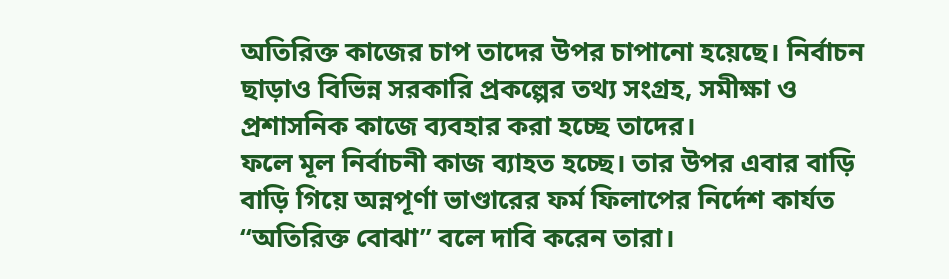অতিরিক্ত কাজের চাপ তাদের উপর চাপানো হয়েছে। নির্বাচন ছাড়াও বিভিন্ন সরকারি প্রকল্পের তথ্য সংগ্রহ, সমীক্ষা ও প্রশাসনিক কাজে ব্যবহার করা হচ্ছে তাদের।
ফলে মূল নির্বাচনী কাজ ব্যাহত হচ্ছে। তার উপর এবার বাড়ি বাড়ি গিয়ে অন্নপূর্ণা ভাণ্ডারের ফর্ম ফিলাপের নির্দেশ কার্যত “অতিরিক্ত বোঝা” বলে দাবি করেন তারা।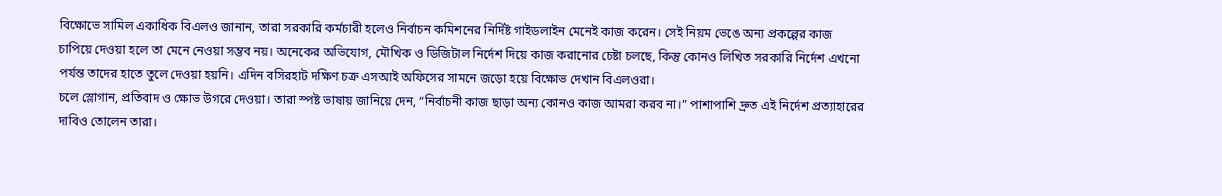বিক্ষোভে সামিল একাধিক বিএলও জানান, তারা সরকারি কর্মচারী হলেও নির্বাচন কমিশনের নির্দিষ্ট গাইডলাইন মেনেই কাজ করেন। সেই নিয়ম ভেঙে অন্য প্রকল্পের কাজ চাপিয়ে দেওয়া হলে তা মেনে নেওয়া সম্ভব নয়। অনেকের অভিযোগ, মৌখিক ও ডিজিটাল নির্দেশ দিয়ে কাজ করানোর চেষ্টা চলছে, কিন্তু কোনও লিখিত সরকারি নির্দেশ এখনো পর্যন্ত তাদের হাতে তুলে দেওয়া হয়নি। এদিন বসিরহাট দক্ষিণ চক্র এসআই অফিসের সামনে জড়ো হয়ে বিক্ষোভ দেখান বিএলওরা।
চলে স্লোগান, প্রতিবাদ ও ক্ষোভ উগরে দেওয়া। তারা স্পষ্ট ভাষায় জানিয়ে দেন, “নির্বাচনী কাজ ছাড়া অন্য কোনও কাজ আমরা করব না।” পাশাপাশি দ্রুত এই নির্দেশ প্রত্যাহারের দাবিও তোলেন তারা।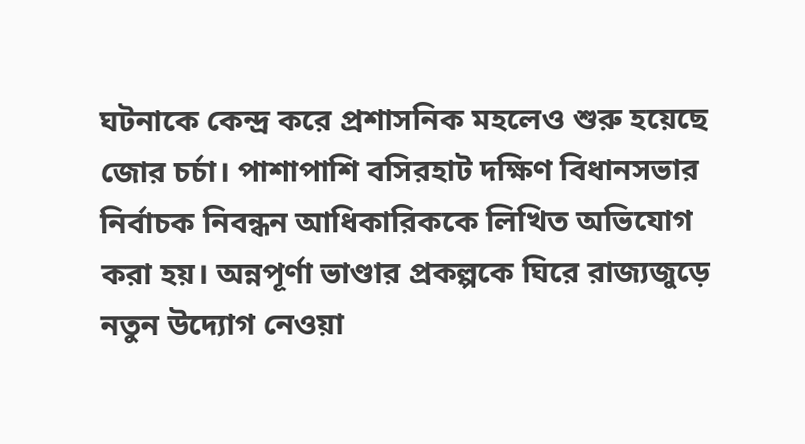ঘটনাকে কেন্দ্র করে প্রশাসনিক মহলেও শুরু হয়েছে জোর চর্চা। পাশাপাশি বসিরহাট দক্ষিণ বিধানসভার নির্বাচক নিবন্ধন আধিকারিককে লিখিত অভিযোগ করা হয়। অন্নপূর্ণা ভাণ্ডার প্রকল্পকে ঘিরে রাজ্যজুড়ে নতুন উদ্যোগ নেওয়া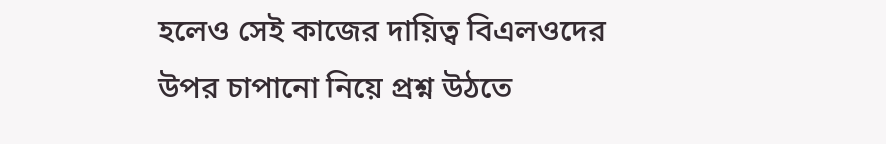হলেও সেই কাজের দায়িত্ব বিএলওদের উপর চাপানো নিয়ে প্রশ্ন উঠতে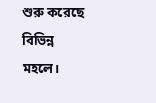শুরু করেছে বিভিন্ন মহলে।